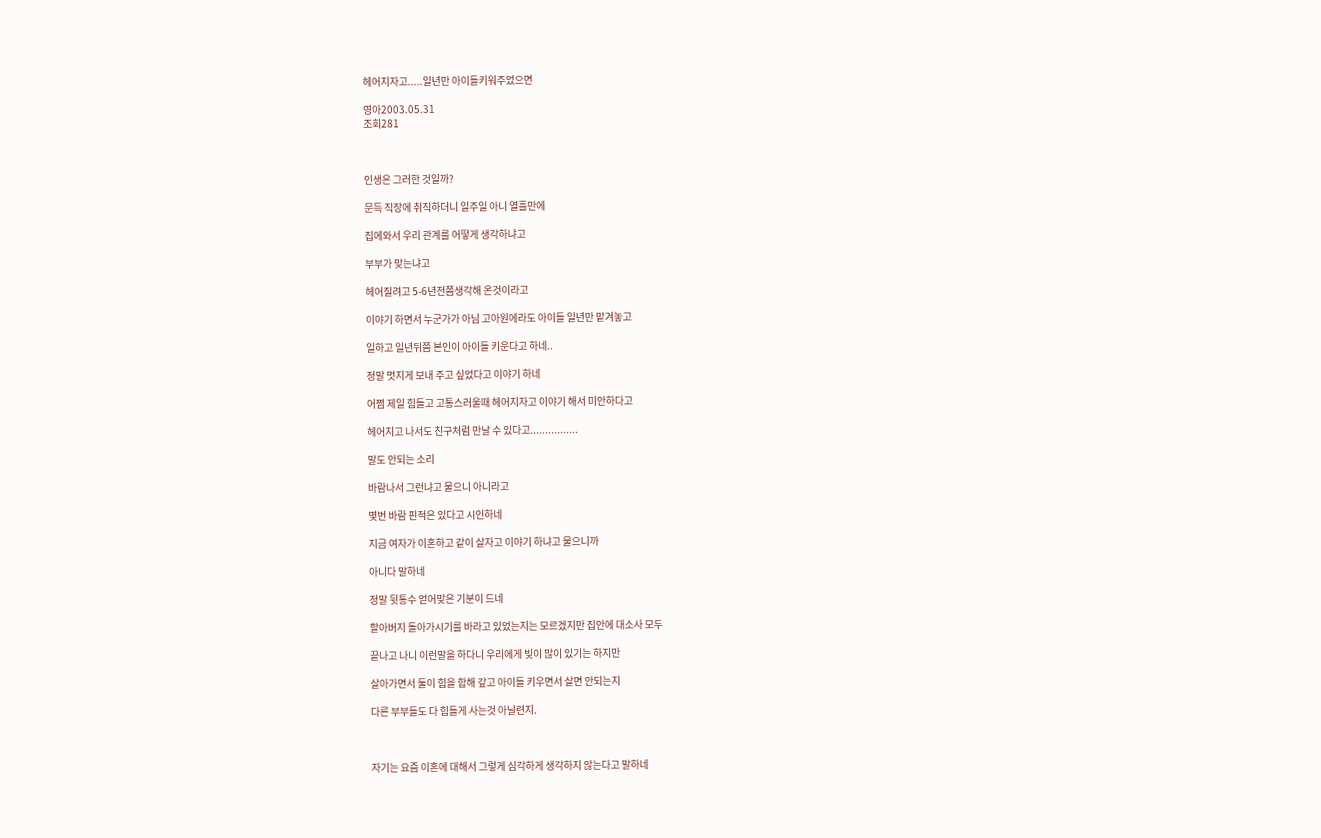헤어지자고.....일년만 아이들키워주었으면

영아2003.05.31
조회281



인생은 그러한 것일까?

문득 직장에 취직하더니 일주일 아니 열흘만에

집에와서 우리 관계를 어떻게 생각하냐고

부부가 맞는냐고

헤어질려고 5-6년전쯤생각해 온것이라고

이야기 하면서 누군가가 아님 고아원에라도 아이들 일년만 맡겨놓고

일하고 일년뒤쯤 본인이 아이들 키운다고 하네..

정말 멋지게 보내 주고 싶었다고 이야기 하네

어쩜 제일 힘들고 고통스러울때 헤어지자고 이야기 해서 미안하다고

헤어지고 나서도 친구처럼 만날 수 있다고................

말도 안되는 소리

바람나서 그런냐고 물으니 아니라고

몇번 바람 핀적은 있다고 시인하네

지금 여자가 이혼하고 같이 살자고 이야기 하냐고 물으니까

아니다 말하네

정말 뒷통수 얻어맞은 기분이 드네

할아버지 돌아가시기를 바라고 있었는지는 모르겠지만 집안에 대소사 모두

끝나고 나니 이런말을 하다니 우리에게 빚이 많이 있기는 하지만

살아가면서 둘이 힘을 합해 갚고 아이들 키우면서 살면 안되는지

다른 부부들도 다 힘들게 사는것 아닐련지.



자기는 요즘 이혼에 대해서 그렇게 심각하게 생각하지 않는다고 말하네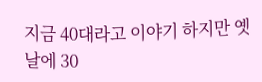지금 40대라고 이야기 하지만 옛날에 30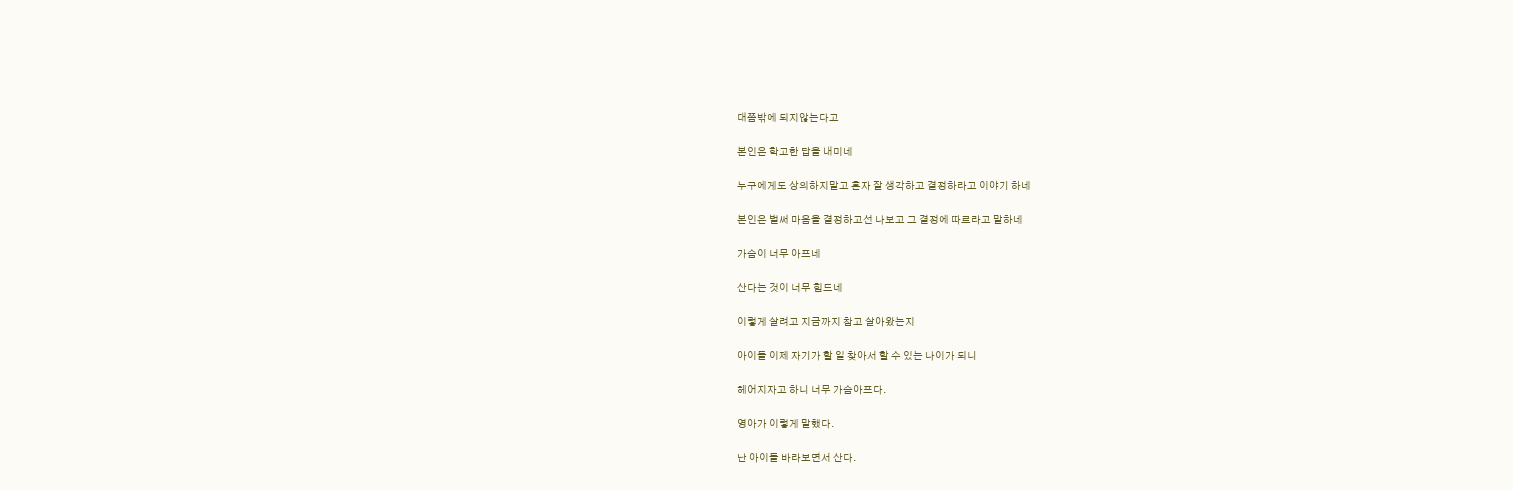대쯤밖에 되지않는다고

본인은 학고한 답을 내미네

누구에게도 상의하지말고 혼자 잘 생각하고 결정하라고 이야기 하네

본인은 벌써 마음을 결정하고선 나보고 그 결정에 따르라고 말하네

가슴이 너무 아프네

산다는 것이 너무 힘드네

이렇게 살려고 지금까지 참고 살아왔는지

아이들 이제 자기가 할 일 찾아서 할 수 있는 나이가 되니

헤어지자고 하니 너무 가슴아프다.

영아가 이렇게 말했다.

난 아이들 바라보면서 산다.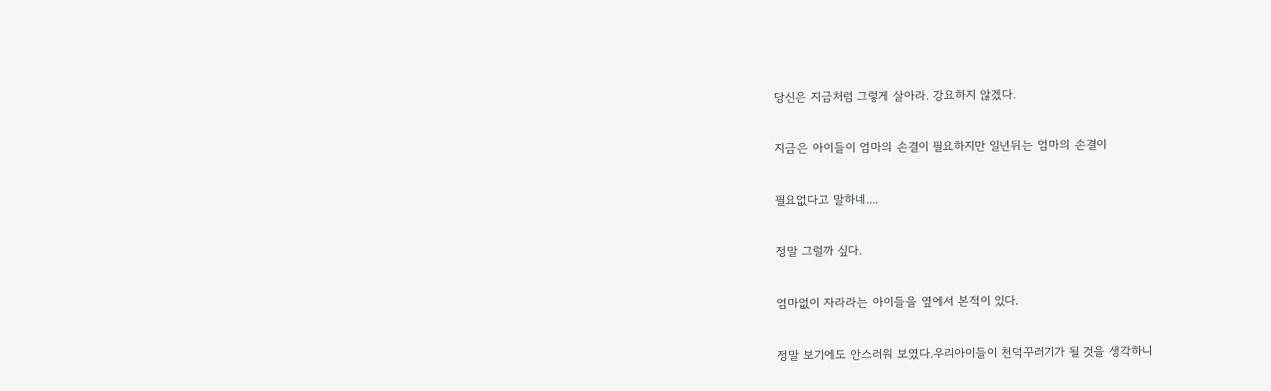당신은 지금처럼 그렇게 살아라. 강요하지 않겠다.

지금은 아이들이 엄마의 손결이 필요하지만 일년뒤는 엄마의 손결이

필요없다고 말하네....

정말 그럴까 싶다.

엄마없이 자라라는 아이들을 옆에서 본적이 있다.

정말 보기에도 안스러워 보였다.우리아이들이 천덕꾸러기가 될 것을 생각하니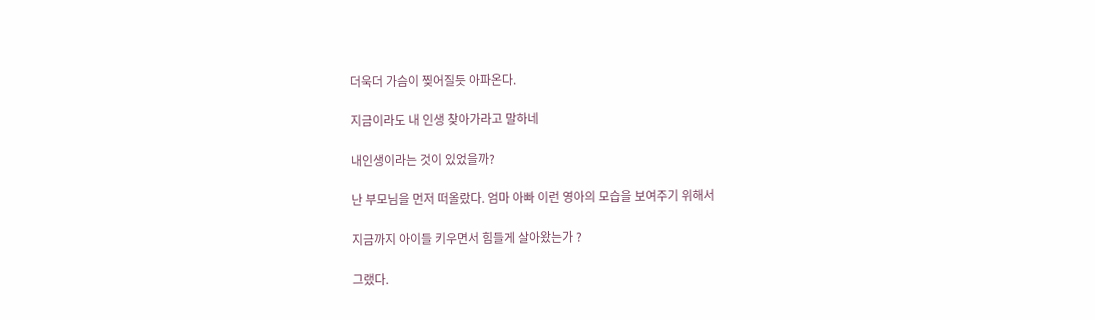더욱더 가슴이 찢어질듯 아파온다.

지금이라도 내 인생 찾아가라고 말하네

내인생이라는 것이 있었을까?

난 부모님을 먼저 떠올랐다. 엄마 아빠 이런 영아의 모습을 보여주기 위해서

지금까지 아이들 키우면서 힘들게 살아왔는가 ?

그랬다.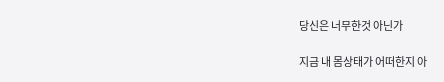당신은 너무한것 아닌가

지금 내 몸상태가 어떠한지 아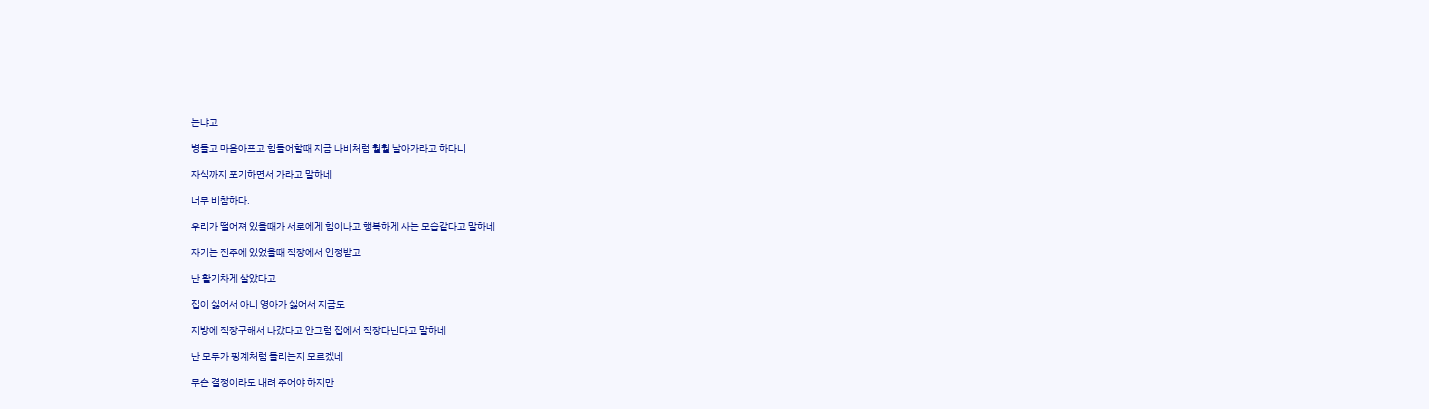는냐고

병들고 마음아프고 힘들어할때 지금 나비처럼 훨훨 날아가라고 하다니

자식까지 포기하면서 가라고 말하네

너무 비참하다.

우리가 떨어져 있을때가 서로에게 힘이나고 행복하게 사는 모습같다고 말하네

자기는 진주에 있었을때 직장에서 인정받고

난 활기차게 살았다고

집이 싫어서 아니 영아가 싫어서 지금도

지방에 직장구해서 나갔다고 안그럼 집에서 직장다닌다고 말하네

난 모두가 핑계처럼 들리는지 모르겠네

무슨 결정이라도 내려 주어야 하지만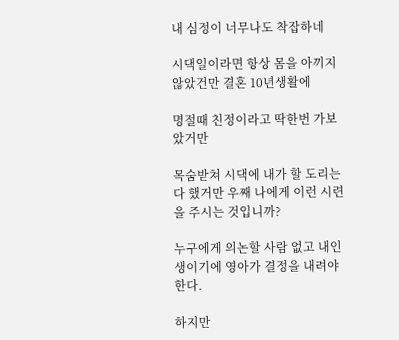내 심정이 너무나도 착잡하네

시댁일이라면 항상 몸을 아끼지 않았건만 결혼 10년생활에

명절때 친정이라고 딱한번 가보았거만

목숨받쳐 시댁에 내가 할 도리는 다 했거만 우째 나에게 이런 시련을 주시는 것입니까?

누구에게 의논할 사람 없고 내인생이기에 영아가 결정을 내려야 한다.

하지만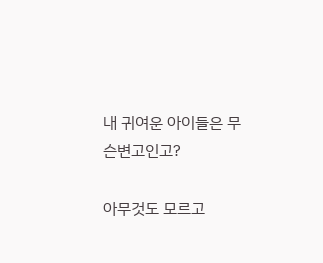내 귀여운 아이들은 무슨변고인고?

아무것도 모르고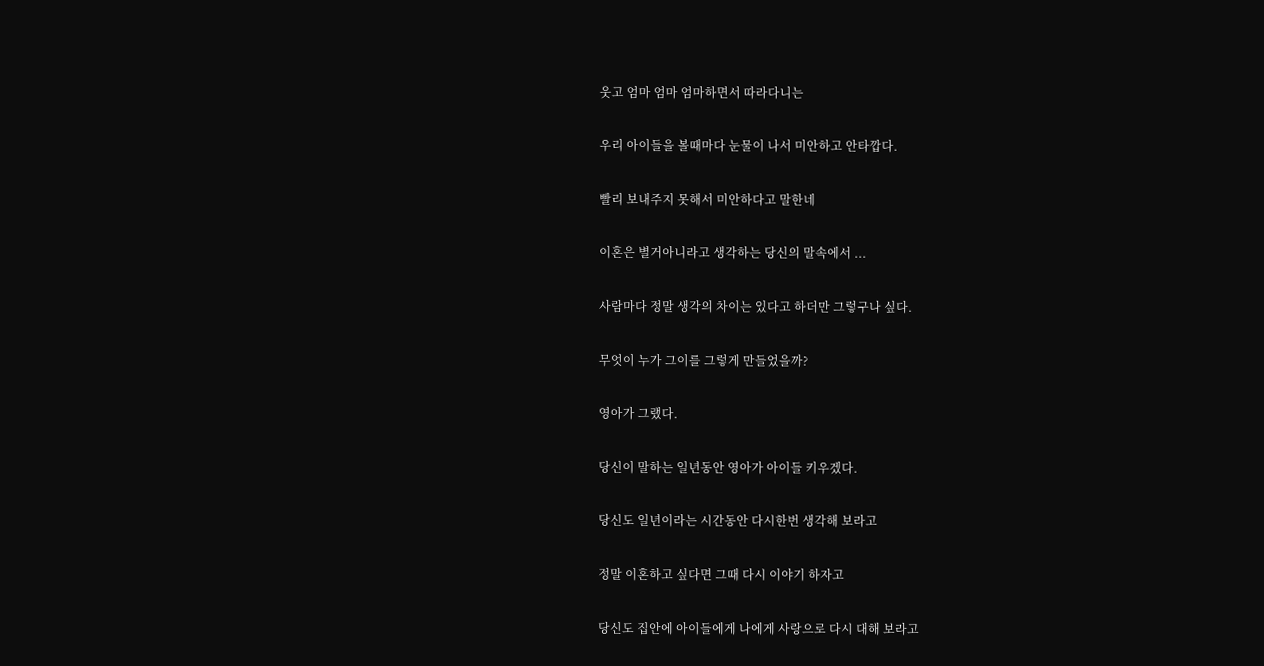웃고 엄마 엄마 엄마하면서 따라다니는

우리 아이들을 볼때마다 눈물이 나서 미안하고 안타깝다.

빨리 보내주지 못해서 미안하다고 말한네

이혼은 별거아니라고 생각하는 당신의 말속에서 ...

사람마다 정말 생각의 차이는 있다고 하더만 그렇구나 싶다.

무엇이 누가 그이를 그렇게 만들었을까?

영아가 그랬다.

당신이 말하는 일년동안 영아가 아이들 키우겠다.

당신도 일년이라는 시간동안 다시한번 생각해 보라고

정말 이혼하고 싶다면 그때 다시 이야기 하자고

당신도 집안에 아이들에게 나에게 사랑으로 다시 대해 보라고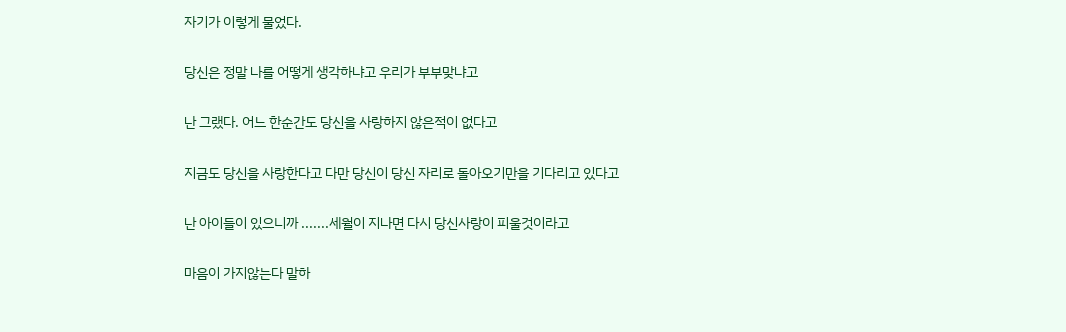자기가 이렇게 물었다.

당신은 정말 나를 어떻게 생각하냐고 우리가 부부맞냐고

난 그랬다. 어느 한순간도 당신을 사랑하지 않은적이 없다고

지금도 당신을 사랑한다고 다만 당신이 당신 자리로 돌아오기만을 기다리고 있다고

난 아이들이 있으니까 .......세월이 지나면 다시 당신사랑이 피울것이라고

마음이 가지않는다 말하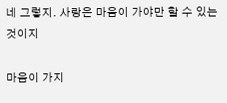네 그렇지. 사랑은 마음이 가야만 할 수 있는것이지

마음이 가지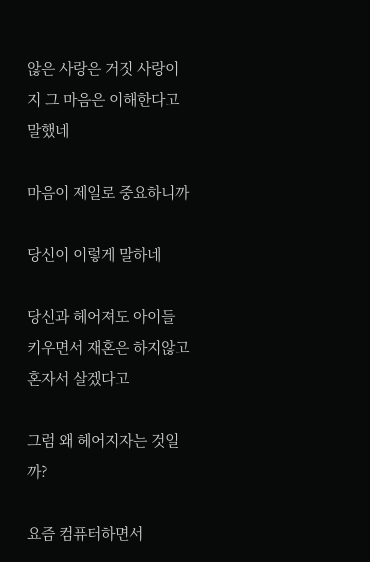않은 사랑은 거짓 사랑이지 그 마음은 이해한다고 말했네

마음이 제일로 중요하니까

당신이 이렇게 말하네

당신과 헤어져도 아이들 키우면서 재혼은 하지않고 혼자서 살겠다고

그럼 왜 헤어지자는 것일까?

요즘 컴퓨터하면서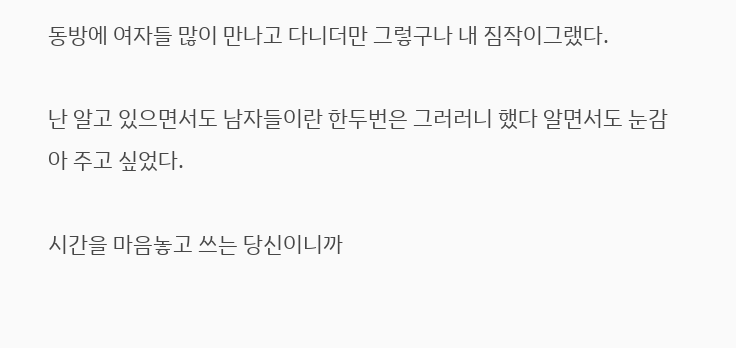동방에 여자들 많이 만나고 다니더만 그렇구나 내 짐작이그랬다.

난 알고 있으면서도 남자들이란 한두번은 그러러니 했다 알면서도 눈감아 주고 싶었다.

시간을 마음놓고 쓰는 당신이니까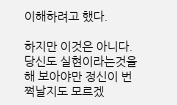이해하려고 했다.

하지만 이것은 아니다. 당신도 실현이라는것을 해 보아야만 정신이 번쩍날지도 모르겠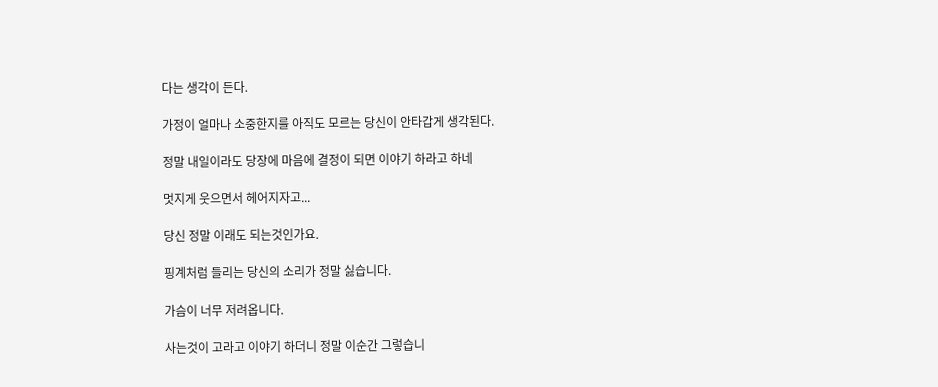다는 생각이 든다.

가정이 얼마나 소중한지를 아직도 모르는 당신이 안타갑게 생각된다.

정말 내일이라도 당장에 마음에 결정이 되면 이야기 하라고 하네

멋지게 웃으면서 헤어지자고...

당신 정말 이래도 되는것인가요.

핑계처럼 들리는 당신의 소리가 정말 싫습니다.

가슴이 너무 저려옵니다.

사는것이 고라고 이야기 하더니 정말 이순간 그렇습니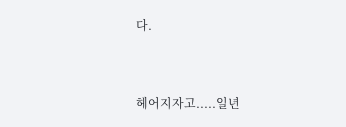다.



헤어지자고.....일년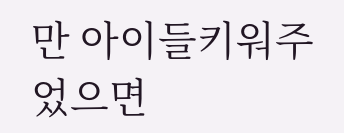만 아이들키워주었으면